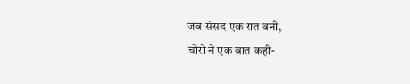जब संसद एक रात बनी,
चोरो ने एक बात कही-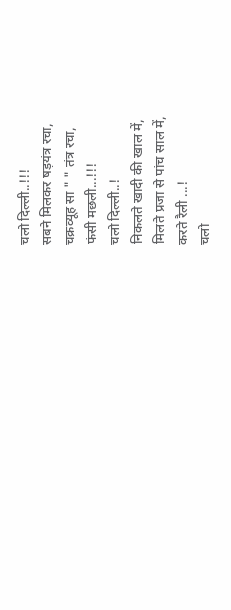चलो दिल्ली..!!!
सबने मिलकर षड़यंत्र रचा,
चक्रव्यूह सा " " तंत्र रचा,
फंसी मछली...!!!
चलो दिल्ली..!
निकलते खादी की खाल में,
मिलते प्रजा से पांच साल में,
करते रैली ...!
चलो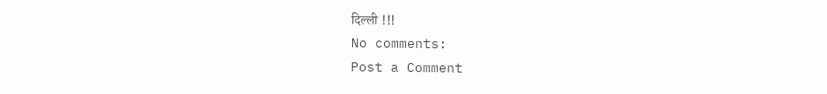दिल्ली !!!
No comments:
Post a Comment